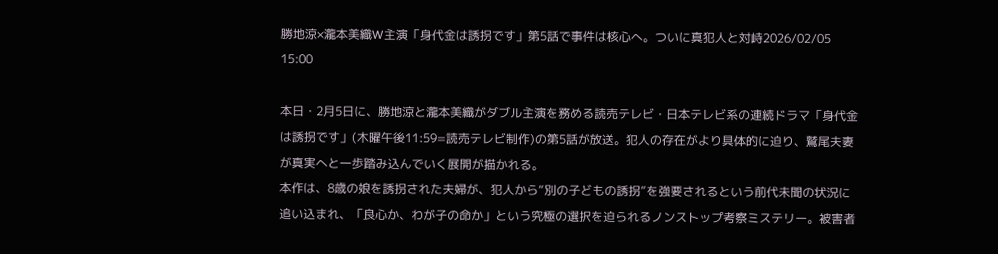勝地涼×瀧本美織W主演「身代金は誘拐です」第5話で事件は核心へ。ついに真犯人と対峙2026/02/05 15:00

本日・2月5日に、勝地涼と瀧本美織がダブル主演を務める読売テレビ・日本テレビ系の連続ドラマ「身代金は誘拐です」(木曜午後11:59=読売テレビ制作)の第5話が放送。犯人の存在がより具体的に迫り、鷲尾夫妻が真実へと一歩踏み込んでいく展開が描かれる。
本作は、8歳の娘を誘拐された夫婦が、犯人から“別の子どもの誘拐”を強要されるという前代未聞の状況に追い込まれ、「良心か、わが子の命か」という究極の選択を迫られるノンストップ考察ミステリー。被害者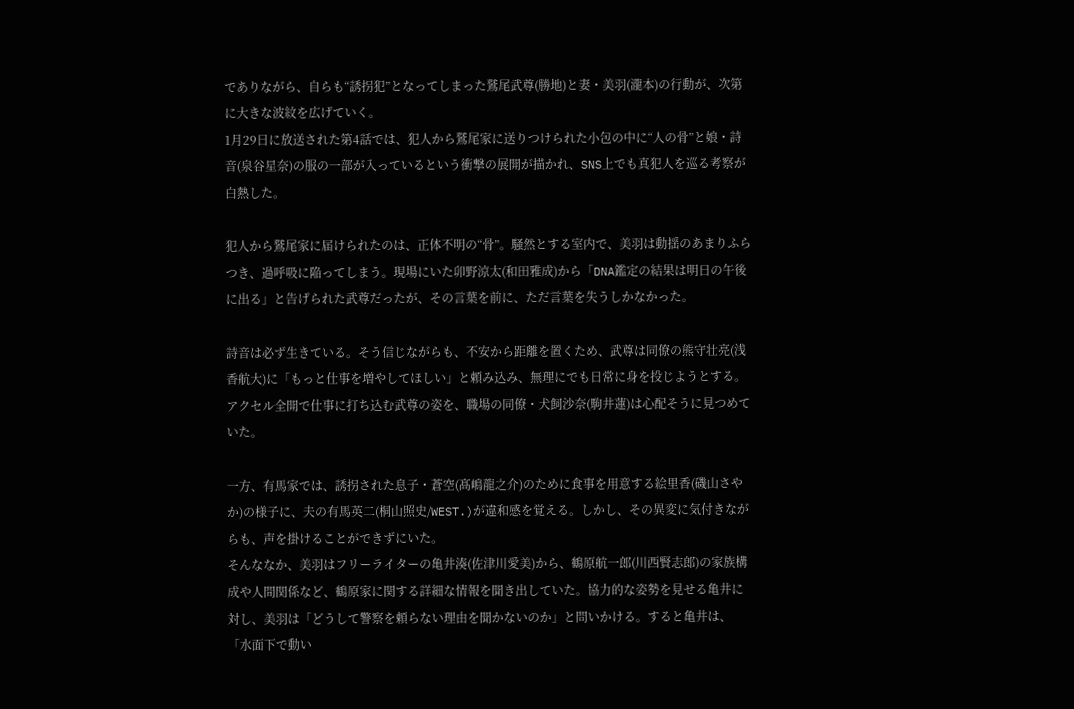でありながら、自らも“誘拐犯”となってしまった鷲尾武尊(勝地)と妻・美羽(瀧本)の行動が、次第に大きな波紋を広げていく。
1月29日に放送された第4話では、犯人から鷲尾家に送りつけられた小包の中に“人の骨”と娘・詩音(泉谷星奈)の服の一部が入っているという衝撃の展開が描かれ、SNS上でも真犯人を巡る考察が白熱した。

犯人から鷲尾家に届けられたのは、正体不明の“骨”。騒然とする室内で、美羽は動揺のあまりふらつき、過呼吸に陥ってしまう。現場にいた卯野涼太(和田雅成)から「DNA鑑定の結果は明日の午後に出る」と告げられた武尊だったが、その言葉を前に、ただ言葉を失うしかなかった。

詩音は必ず生きている。そう信じながらも、不安から距離を置くため、武尊は同僚の熊守壮亮(浅香航大)に「もっと仕事を増やしてほしい」と頼み込み、無理にでも日常に身を投じようとする。アクセル全開で仕事に打ち込む武尊の姿を、職場の同僚・犬飼沙奈(駒井蓮)は心配そうに見つめていた。

一方、有馬家では、誘拐された息子・蒼空(髙嶋龍之介)のために食事を用意する絵里香(磯山さやか)の様子に、夫の有馬英二(桐山照史/WEST.)が違和感を覚える。しかし、その異変に気付きながらも、声を掛けることができずにいた。
そんななか、美羽はフリーライターの亀井湊(佐津川愛美)から、鶴原航一郎(川西賢志郎)の家族構成や人間関係など、鶴原家に関する詳細な情報を聞き出していた。協力的な姿勢を見せる亀井に対し、美羽は「どうして警察を頼らない理由を聞かないのか」と問いかける。すると亀井は、「水面下で動い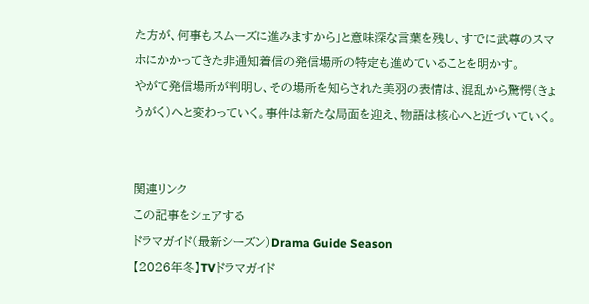た方が、何事もスムーズに進みますから」と意味深な言葉を残し、すでに武尊のスマホにかかってきた非通知着信の発信場所の特定も進めていることを明かす。
やがて発信場所が判明し、その場所を知らされた美羽の表情は、混乱から驚愕(きょうがく)へと変わっていく。事件は新たな局面を迎え、物語は核心へと近づいていく。


関連リンク
この記事をシェアする
ドラマガイド(最新シーズン)Drama Guide Season
【2026年冬】TVドラマガイド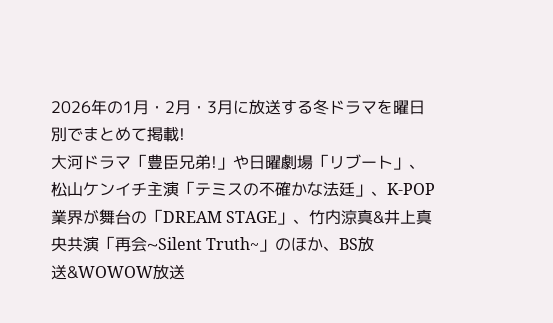2026年の1月・2月・3月に放送する冬ドラマを曜日別でまとめて掲載!
大河ドラマ「豊臣兄弟!」や日曜劇場「リブート」、松山ケンイチ主演「テミスの不確かな法廷」、K-POP業界が舞台の「DREAM STAGE」、竹内涼真&井上真央共演「再会~Silent Truth~」のほか、BS放送&WOWOW放送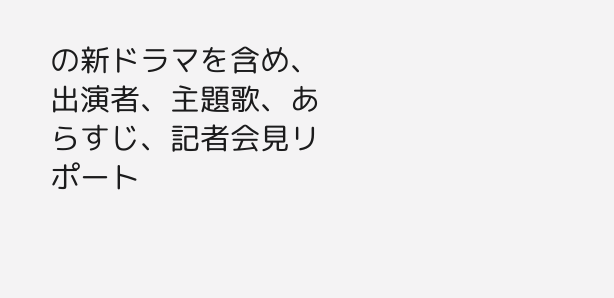の新ドラマを含め、出演者、主題歌、あらすじ、記者会見リポート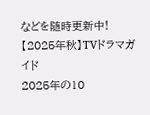などを随時更新中!
【2025年秋】TVドラマガイド
2025年の10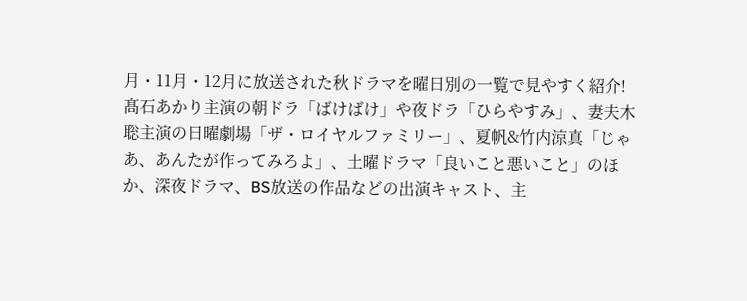月・11月・12月に放送された秋ドラマを曜日別の一覧で見やすく紹介!
髙石あかり主演の朝ドラ「ばけばけ」や夜ドラ「ひらやすみ」、妻夫木聡主演の日曜劇場「ザ・ロイヤルファミリー」、夏帆&竹内涼真「じゃあ、あんたが作ってみろよ」、土曜ドラマ「良いこと悪いこと」のほか、深夜ドラマ、BS放送の作品などの出演キャスト、主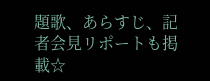題歌、あらすじ、記者会見リポートも掲載☆